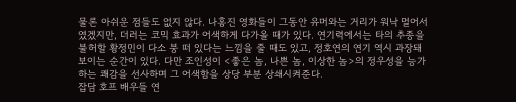물론 아쉬운 점들도 없지 않다. 나홍진 영화들이 그동안 유머와는 거리가 워낙 멀어서였겠지만, 더러는 코믹 효과가 어색하게 다가올 때가 있다. 연기력에서는 타의 추종을 불허할 황정민이 다소 붕 떠 있다는 느낌을 줄 때도 있고, 정호연의 연기 역시 과장돼 보이는 순간이 있다. 다만 조인성이 <좋은 놈, 나쁜 놈, 이상한 놈>의 정우성을 능가하는 쾌감을 선사하며 그 어색함을 상당 부분 상쇄시켜준다.
잡담 호프 배우들 연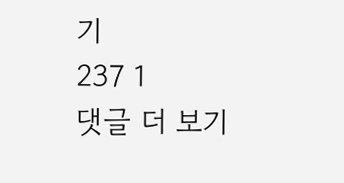기
237 1
댓글 더 보기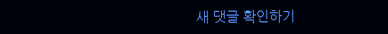새 댓글 확인하기